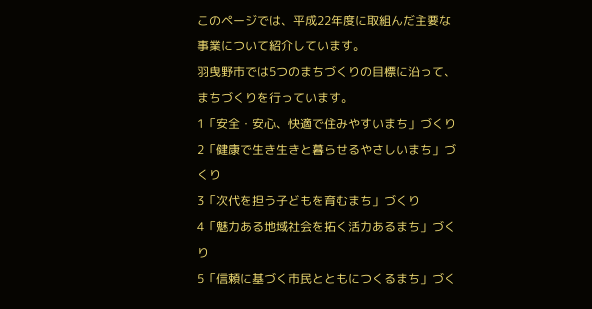このページでは、平成22年度に取組んだ主要な事業について紹介しています。
羽曳野市では5つのまちづくりの目標に沿って、まちづくりを行っています。
1「安全・安心、快適で住みやすいまち」づくり
2「健康で生き生きと暮らせるやさしいまち」づくり
3「次代を担う子どもを育むまち」づくり
4「魅力ある地域社会を拓く活力あるまち」づくり
5「信頼に基づく市民とともにつくるまち」づく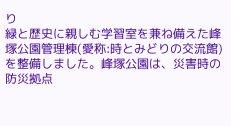り
緑と歴史に親しむ学習室を兼ね備えた峰塚公園管理棟(愛称:時とみどりの交流館)を整備しました。峰塚公園は、災害時の防災拠点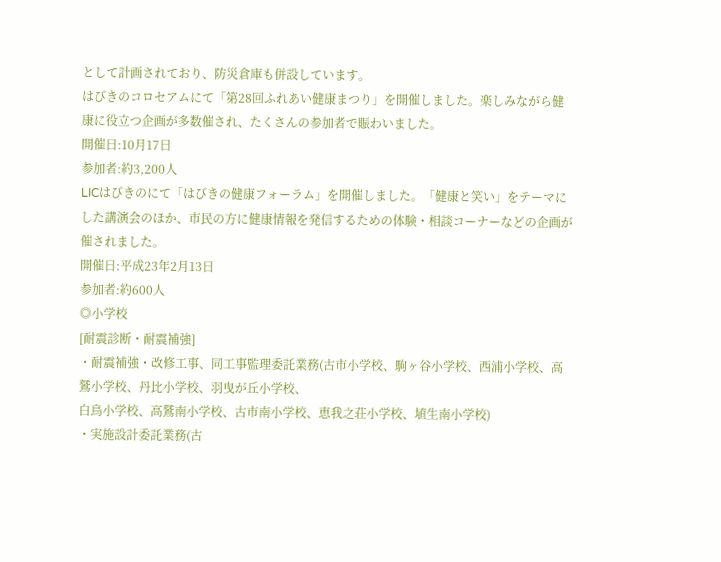として計画されており、防災倉庫も併設しています。
はびきのコロセアムにて「第28回ふれあい健康まつり」を開催しました。楽しみながら健康に役立つ企画が多数催され、たくさんの参加者で賑わいました。
開催日:10月17日
参加者:約3,200人
LICはびきのにて「はびきの健康フォーラム」を開催しました。「健康と笑い」をテーマにした講演会のほか、市民の方に健康情報を発信するための体験・相談コーナーなどの企画が催されました。
開催日:平成23年2月13日
参加者:約600人
◎小学校
[耐震診断・耐震補強]
・耐震補強・改修工事、同工事監理委託業務(古市小学校、駒ヶ谷小学校、西浦小学校、高鷲小学校、丹比小学校、羽曳が丘小学校、
白鳥小学校、高鷲南小学校、古市南小学校、恵我之荘小学校、埴生南小学校)
・実施設計委託業務(古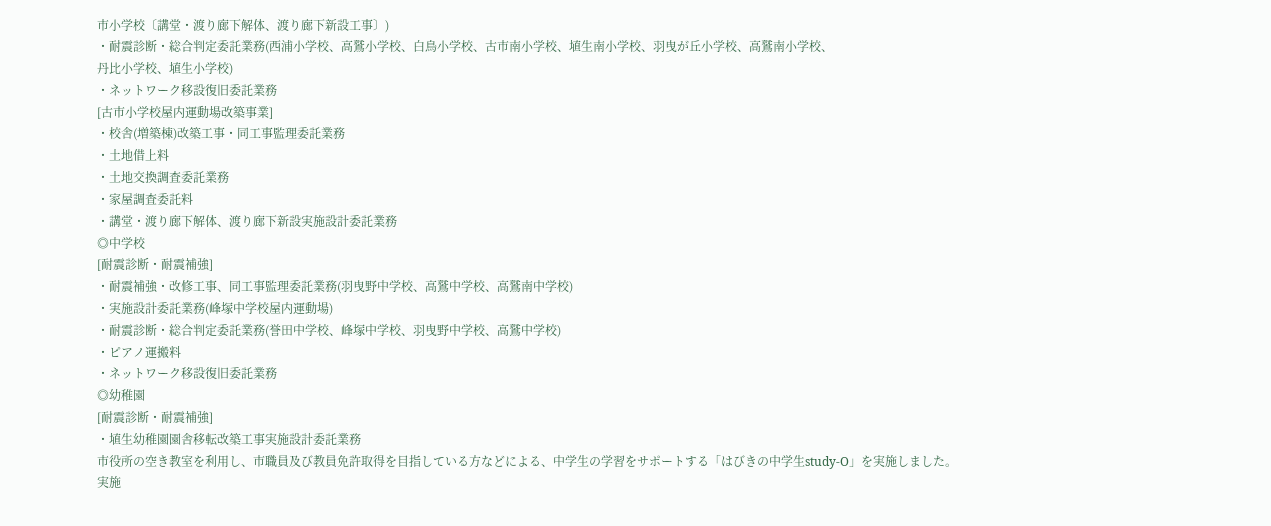市小学校〔講堂・渡り廊下解体、渡り廊下新設工事〕)
・耐震診断・総合判定委託業務(西浦小学校、高鷲小学校、白鳥小学校、古市南小学校、埴生南小学校、羽曳が丘小学校、高鷲南小学校、
丹比小学校、埴生小学校)
・ネットワーク移設復旧委託業務
[古市小学校屋内運動場改築事業]
・校舎(増築棟)改築工事・同工事監理委託業務
・土地借上料
・土地交換調査委託業務
・家屋調査委託料
・講堂・渡り廊下解体、渡り廊下新設実施設計委託業務
◎中学校
[耐震診断・耐震補強]
・耐震補強・改修工事、同工事監理委託業務(羽曳野中学校、高鷲中学校、高鷲南中学校)
・実施設計委託業務(峰塚中学校屋内運動場)
・耐震診断・総合判定委託業務(誉田中学校、峰塚中学校、羽曳野中学校、高鷲中学校)
・ピアノ運搬料
・ネットワーク移設復旧委託業務
◎幼稚園
[耐震診断・耐震補強]
・埴生幼稚園園舎移転改築工事実施設計委託業務
市役所の空き教室を利用し、市職員及び教員免許取得を目指している方などによる、中学生の学習をサポートする「はびきの中学生study-O」を実施しました。
実施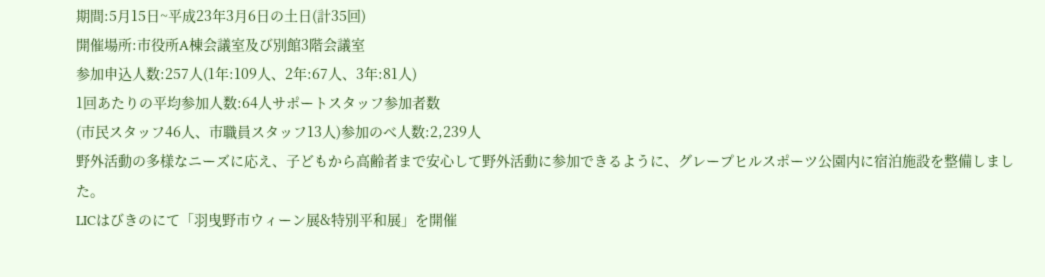期間:5月15日~平成23年3月6日の土日(計35回)
開催場所:市役所A棟会議室及び別館3階会議室
参加申込人数:257人(1年:109人、2年:67人、3年:81人)
1回あたりの平均参加人数:64人サポートスタッフ参加者数
(市民スタッフ46人、市職員スタッフ13人)参加のべ人数:2,239人
野外活動の多様なニーズに応え、子どもから高齢者まで安心して野外活動に参加できるように、グレープヒルスポーツ公園内に宿泊施設を整備しました。
LICはびきのにて「羽曳野市ウィーン展&特別平和展」を開催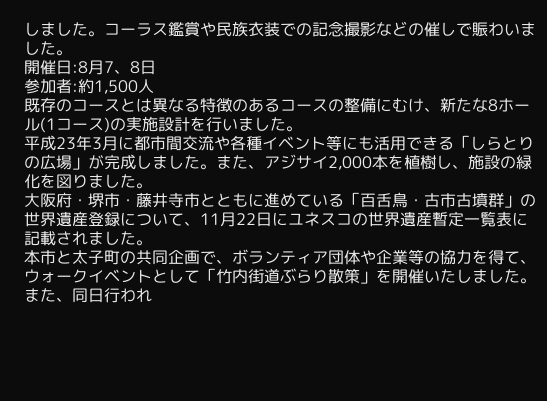しました。コーラス鑑賞や民族衣装での記念撮影などの催しで賑わいました。
開催日:8月7、8日
参加者:約1,500人
既存のコースとは異なる特徴のあるコースの整備にむけ、新たな8ホール(1コース)の実施設計を行いました。
平成23年3月に都市間交流や各種イベント等にも活用できる「しらとりの広場」が完成しました。また、アジサイ2,000本を植樹し、施設の緑化を図りました。
大阪府・堺市・藤井寺市とともに進めている「百舌鳥・古市古墳群」の世界遺産登録について、11月22日にユネスコの世界遺産暫定一覧表に記載されました。
本市と太子町の共同企画で、ボランティア団体や企業等の協力を得て、ウォークイベントとして「竹内街道ぶらり散策」を開催いたしました。また、同日行われ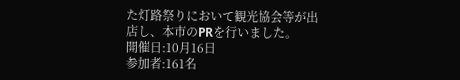た灯路祭りにおいて観光協会等が出店し、本市のPRを行いました。
開催日:10月16日
参加者:161名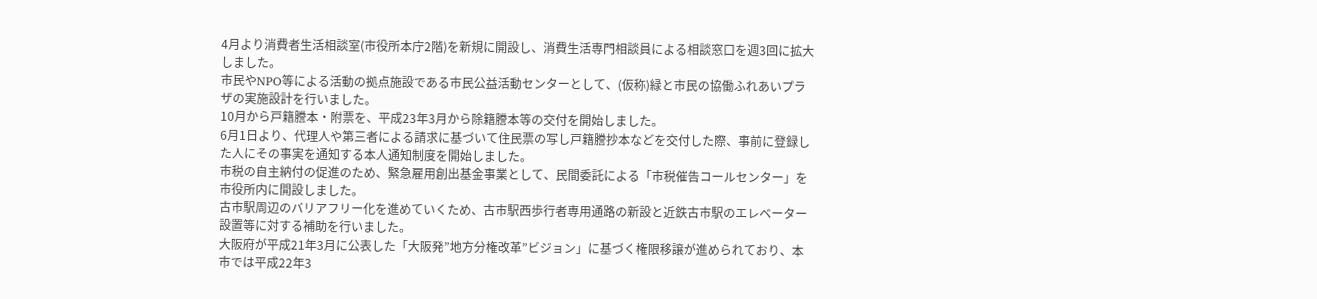4月より消費者生活相談室(市役所本庁2階)を新規に開設し、消費生活専門相談員による相談窓口を週3回に拡大しました。
市民やNPO等による活動の拠点施設である市民公益活動センターとして、(仮称)緑と市民の協働ふれあいプラザの実施設計を行いました。
10月から戸籍謄本・附票を、平成23年3月から除籍謄本等の交付を開始しました。
6月1日より、代理人や第三者による請求に基づいて住民票の写し戸籍謄抄本などを交付した際、事前に登録した人にその事実を通知する本人通知制度を開始しました。
市税の自主納付の促進のため、緊急雇用創出基金事業として、民間委託による「市税催告コールセンター」を市役所内に開設しました。
古市駅周辺のバリアフリー化を進めていくため、古市駅西歩行者専用通路の新設と近鉄古市駅のエレベーター設置等に対する補助を行いました。
大阪府が平成21年3月に公表した「大阪発”地方分権改革”ビジョン」に基づく権限移譲が進められており、本市では平成22年3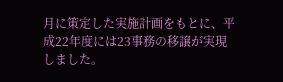月に策定した実施計画をもとに、平成22年度には23事務の移譲が実現しました。